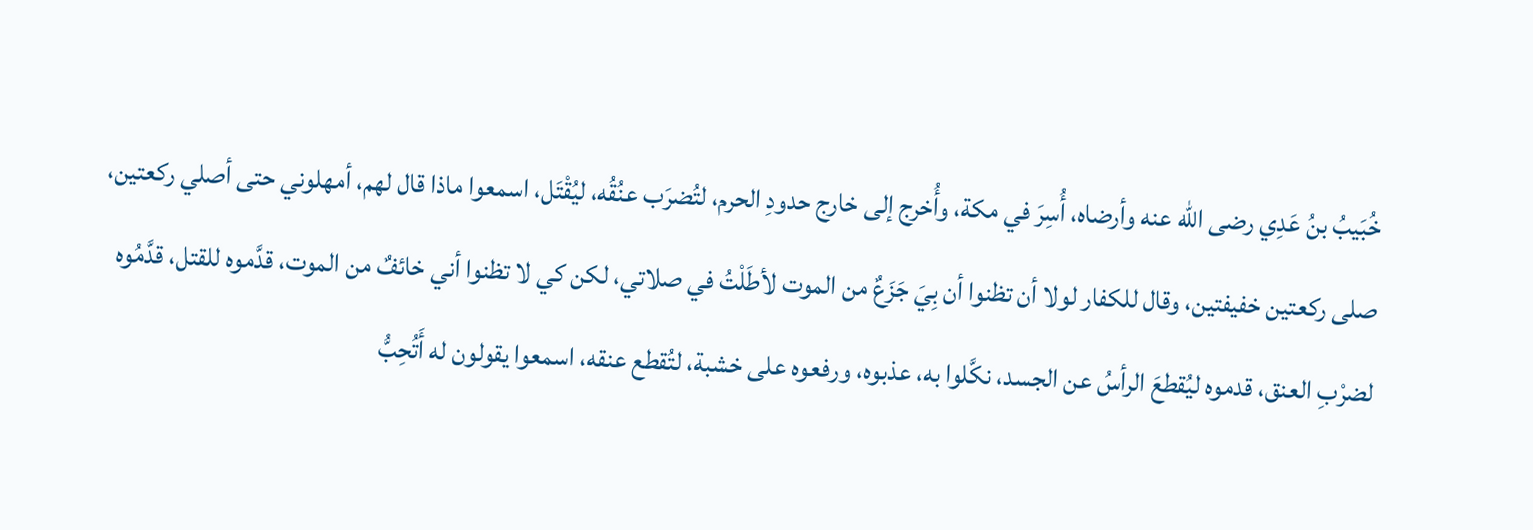خُبَيبُ بنُ عَدِي رضى الله عنه وأرضاه، أُسِرَ في مكة، وأُخرج إلى خارج حدودِ الحرم، لتُضرَب عنُقُه، ليُقْتَل، اسمعوا ماذا قال لهم، أمهلوني حتى أصلي ركعتين، صلى ركعتين خفيفتين، وقال للكفار لولا أن تظنوا أن بِيَ جَزَعٌ من الموت لأطَلْتُ في صلاتي، لكن كي لا تظنوا أني خائفٌ من الموت، قدَّموه للقتل، قدَّمُوه لضرْبِ العنق، قدموه ليُقطعَ الرأسُ عن الجسد، نكَّلوا به، عذبوه، ورفعوه على خشبة، لتُقطع عنقه، اسمعوا يقولون له أَتُحِبُّ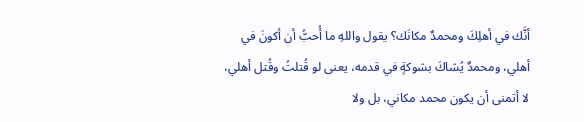أنَّك في أهلِكَ ومحمدٌ مكانَك؟ يقول واللهِ ما أُحبُّ أن أكونَ في أهلي، ومحمدٌ يُشاكَ بشوكةٍ في قدمه، يعنى لو قُتلتُ وقُتل أهلي، لا أتمنى أن يكون محمد مكاني، بل ولا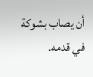أن يصاب بشوكة في قدمه.